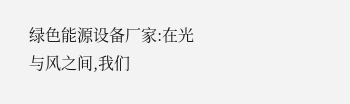绿色能源设备厂家:在光与风之间,我们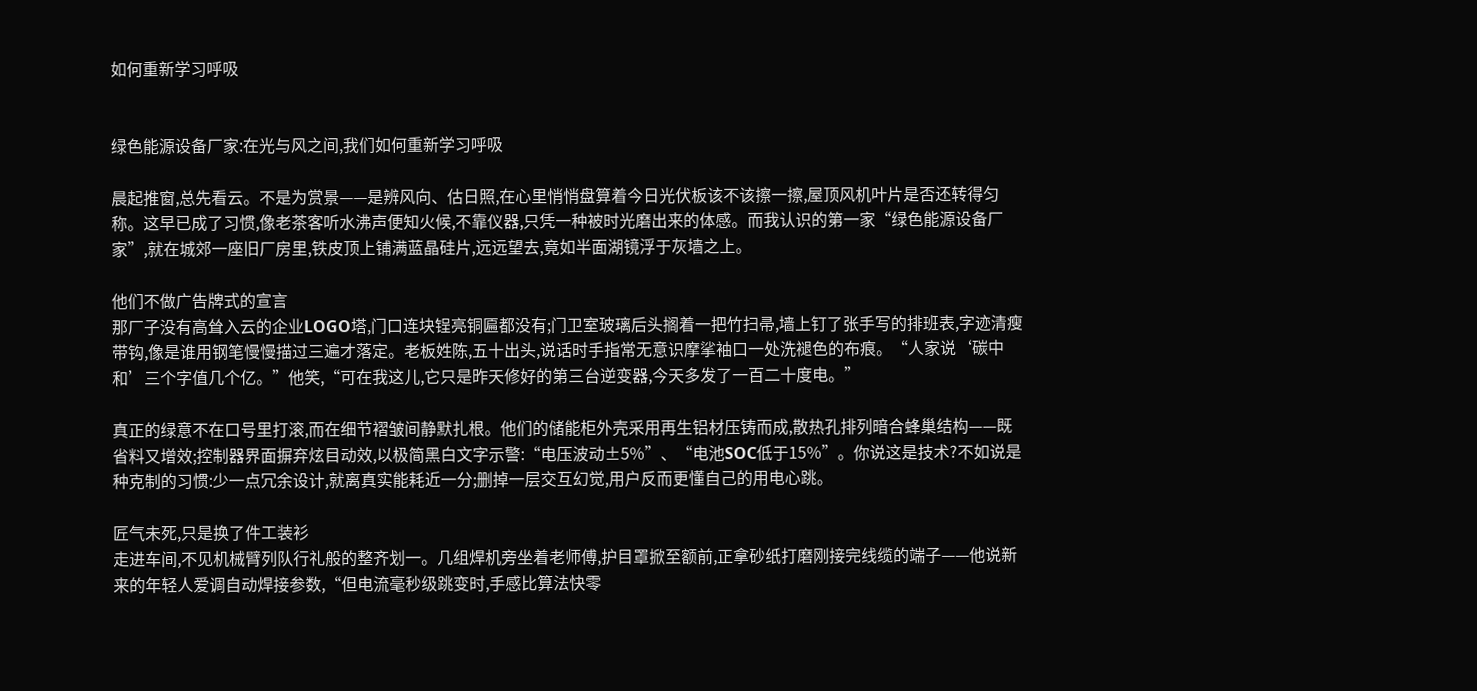如何重新学习呼吸


绿色能源设备厂家:在光与风之间,我们如何重新学习呼吸

晨起推窗,总先看云。不是为赏景——是辨风向、估日照,在心里悄悄盘算着今日光伏板该不该擦一擦,屋顶风机叶片是否还转得匀称。这早已成了习惯,像老茶客听水沸声便知火候,不靠仪器,只凭一种被时光磨出来的体感。而我认识的第一家“绿色能源设备厂家”,就在城郊一座旧厂房里,铁皮顶上铺满蓝晶硅片,远远望去,竟如半面湖镜浮于灰墙之上。

他们不做广告牌式的宣言
那厂子没有高耸入云的企业LOGO塔,门口连块锃亮铜匾都没有;门卫室玻璃后头搁着一把竹扫帚,墙上钉了张手写的排班表,字迹清瘦带钩,像是谁用钢笔慢慢描过三遍才落定。老板姓陈,五十出头,说话时手指常无意识摩挲袖口一处洗褪色的布痕。“人家说‘碳中和’三个字值几个亿。”他笑,“可在我这儿,它只是昨天修好的第三台逆变器,今天多发了一百二十度电。”

真正的绿意不在口号里打滚,而在细节褶皱间静默扎根。他们的储能柜外壳采用再生铝材压铸而成,散热孔排列暗合蜂巢结构——既省料又增效;控制器界面摒弃炫目动效,以极简黑白文字示警:“电压波动±5%”、“电池SOC低于15%”。你说这是技术?不如说是种克制的习惯:少一点冗余设计,就离真实能耗近一分;删掉一层交互幻觉,用户反而更懂自己的用电心跳。

匠气未死,只是换了件工装衫
走进车间,不见机械臂列队行礼般的整齐划一。几组焊机旁坐着老师傅,护目罩掀至额前,正拿砂纸打磨刚接完线缆的端子——他说新来的年轻人爱调自动焊接参数,“但电流毫秒级跳变时,手感比算法快零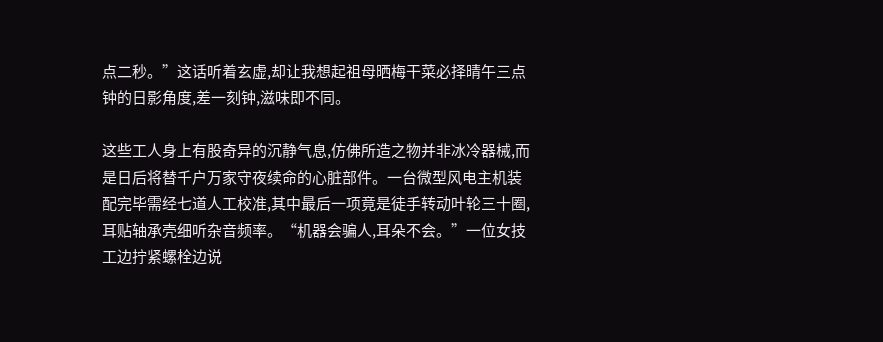点二秒。”这话听着玄虚,却让我想起祖母晒梅干菜必择晴午三点钟的日影角度,差一刻钟,滋味即不同。

这些工人身上有股奇异的沉静气息,仿佛所造之物并非冰冷器械,而是日后将替千户万家守夜续命的心脏部件。一台微型风电主机装配完毕需经七道人工校准,其中最后一项竟是徒手转动叶轮三十圈,耳贴轴承壳细听杂音频率。“机器会骗人,耳朵不会。”一位女技工边拧紧螺栓边说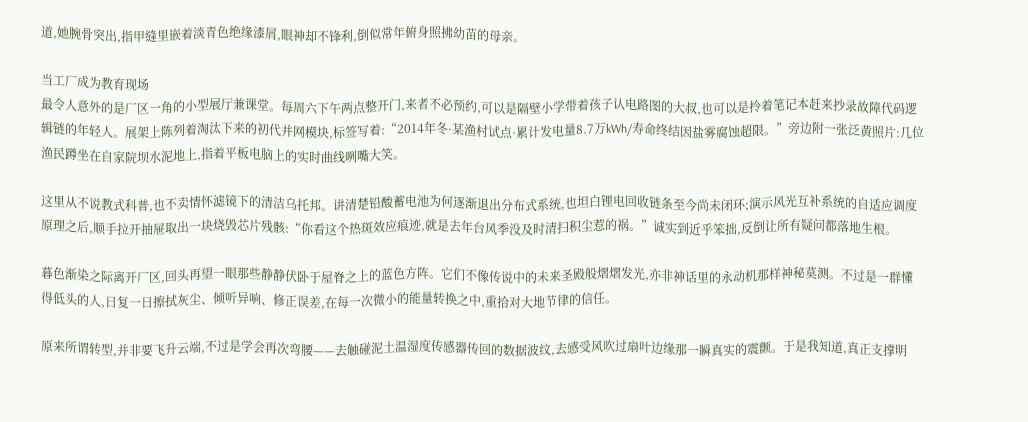道,她腕骨突出,指甲缝里嵌着淡青色绝缘漆屑,眼神却不锋利,倒似常年俯身照拂幼苗的母亲。

当工厂成为教育现场
最令人意外的是厂区一角的小型展厅兼课堂。每周六下午两点整开门,来者不必预约,可以是隔壁小学带着孩子认电路图的大叔,也可以是拎着笔记本赶来抄录故障代码逻辑链的年轻人。展架上陈列着淘汰下来的初代并网模块,标签写着:“2014年冬·某渔村试点·累计发电量8.7万kWh/寿命终结因盐雾腐蚀超限。”旁边附一张泛黄照片:几位渔民蹲坐在自家院坝水泥地上,指着平板电脑上的实时曲线咧嘴大笑。

这里从不说教式科普,也不卖情怀滤镜下的清洁乌托邦。讲清楚铅酸蓄电池为何逐渐退出分布式系统,也坦白锂电回收链条至今尚未闭环;演示风光互补系统的自适应调度原理之后,顺手拉开抽屉取出一块烧毁芯片残骸:“你看这个热斑效应痕迹,就是去年台风季没及时清扫积尘惹的祸。”诚实到近乎笨拙,反倒让所有疑问都落地生根。

暮色渐染之际离开厂区,回头再望一眼那些静静伏卧于屋脊之上的蓝色方阵。它们不像传说中的未来圣殿般熠熠发光,亦非神话里的永动机那样神秘莫测。不过是一群懂得低头的人,日复一日擦拭灰尘、倾听异响、修正误差,在每一次微小的能量转换之中,重拾对大地节律的信任。

原来所谓转型,并非要飞升云端,不过是学会再次弯腰——去触碰泥土温湿度传感器传回的数据波纹,去感受风吹过扇叶边缘那一瞬真实的震颤。于是我知道,真正支撑明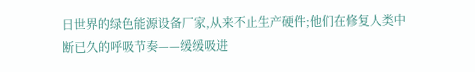日世界的绿色能源设备厂家,从来不止生产硬件;他们在修复人类中断已久的呼吸节奏——缓缓吸进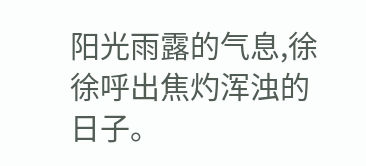阳光雨露的气息,徐徐呼出焦灼浑浊的日子。